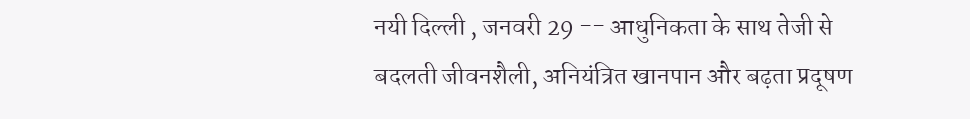नयी दिल्ली , जनवरी 29 -- आधुनिकता के साथ तेजी से बदलती जीवनशैली, अनियंत्रित खानपान और बढ़ता प्रदूषण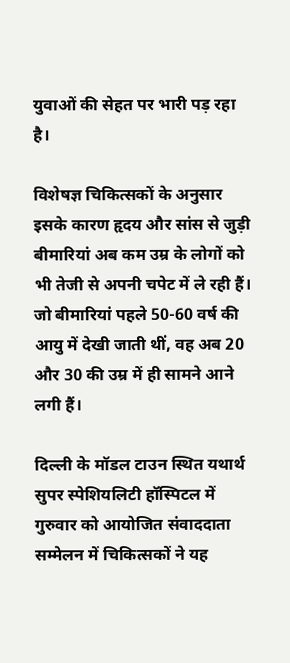युवाओं की सेहत पर भारी पड़ रहा है।

विशेषज्ञ चिकित्सकों के अनुसार इसके कारण हृदय और सांस से जुड़ी बीमारियां अब कम उम्र के लोगों को भी तेजी से अपनी चपेट में ले रही हैं। जो बीमारियां पहले 50-60 वर्ष की आयु में देखी जाती थीं, वह अब 20 और 30 की उम्र में ही सामने आने लगी हैं।

दिल्ली के मॉडल टाउन स्थित यथार्थ सुपर स्पेशियलिटी हॉस्पिटल में गुरुवार को आयोजित संवाददाता सम्मेलन में चिकित्सकों ने यह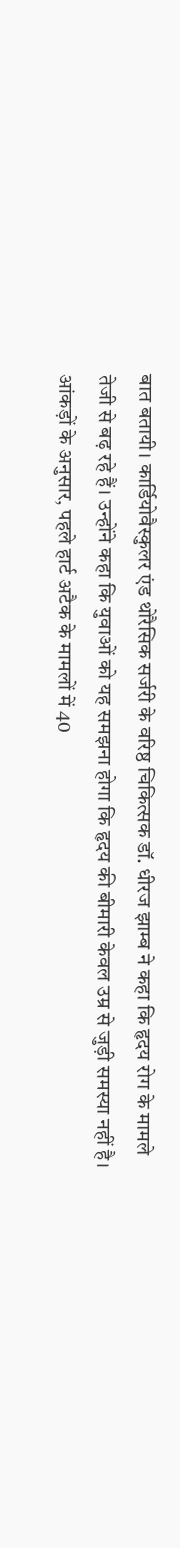बात बतायी। कार्डियोवैस्कुलर एंड थोरैसिक सर्जरी के वरिष्ठ चिकित्सक डॉ. धीरज झाम्ब ने कहा कि हृदय रोग के मामले तेजी से बढ़ रहे हैं। उन्होंने कहा कि युवाओं को यह समझना होगा कि हृदय की बीमारी केवल उम्र से जुड़ी समस्या नहीं है। आंकड़ों के अनुसार, पहले हार्ट अटैक के मामलों में 40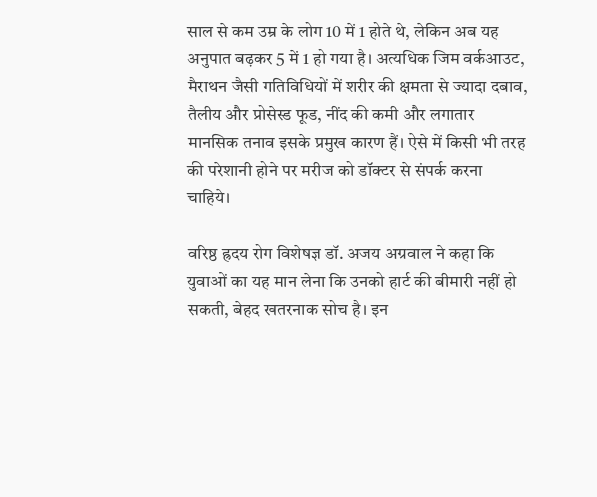साल से कम उम्र के लोग 10 में 1 होते थे, लेकिन अब यह अनुपात बढ़कर 5 में 1 हो गया है। अत्यधिक जिम वर्कआउट, मैराथन जैसी गतिविधियों में शरीर की क्षमता से ज्यादा दबाव, तैलीय और प्रोसेस्ड फूड, नींद की कमी और लगातार मानसिक तनाव इसके प्रमुख कारण हैं। ऐसे में किसी भी तरह की परेशानी होने पर मरीज को डॉक्टर से संपर्क करना चाहिये।

वरिष्ठ ह्रदय रोग विशेषज्ञ डॉ. अजय अग्रवाल ने कहा कि युवाओं का यह मान लेना कि उनको हार्ट की बीमारी नहीं हो सकती, बेहद खतरनाक सोच है। इन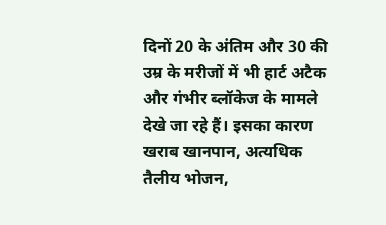दिनों 20 के अंतिम और 30 की उम्र के मरीजों में भी हार्ट अटैक और गंभीर ब्लॉकेज के मामले देखे जा रहे हैं। इसका कारण खराब खानपान, अत्यधिक तैलीय भोजन,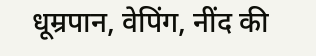धूम्रपान, वेपिंग, नींद की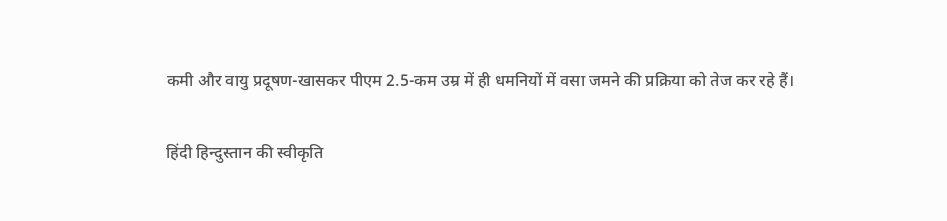कमी और वायु प्रदूषण-खासकर पीएम 2.5-कम उम्र में ही धमनियों में वसा जमने की प्रक्रिया को तेज कर रहे हैं।

हिंदी हिन्दुस्तान की स्वीकृति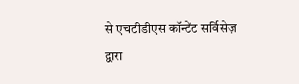से एचटीडीएस कॉन्टेंट सर्विसेज़ द्वारा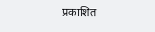प्रकाशित